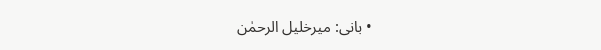• بانی: میرخلیل الرحمٰن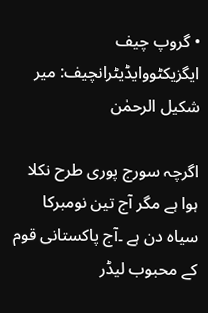• گروپ چیف ایگزیکٹووایڈیٹرانچیف: میر شکیل الرحمٰن

اگرچہ سورج پوری طرح نکلا ہوا ہے مگر آج تین نومبرکا سیاہ دن ہے ۔آج پاکستانی قوم کے محبوب لیڈر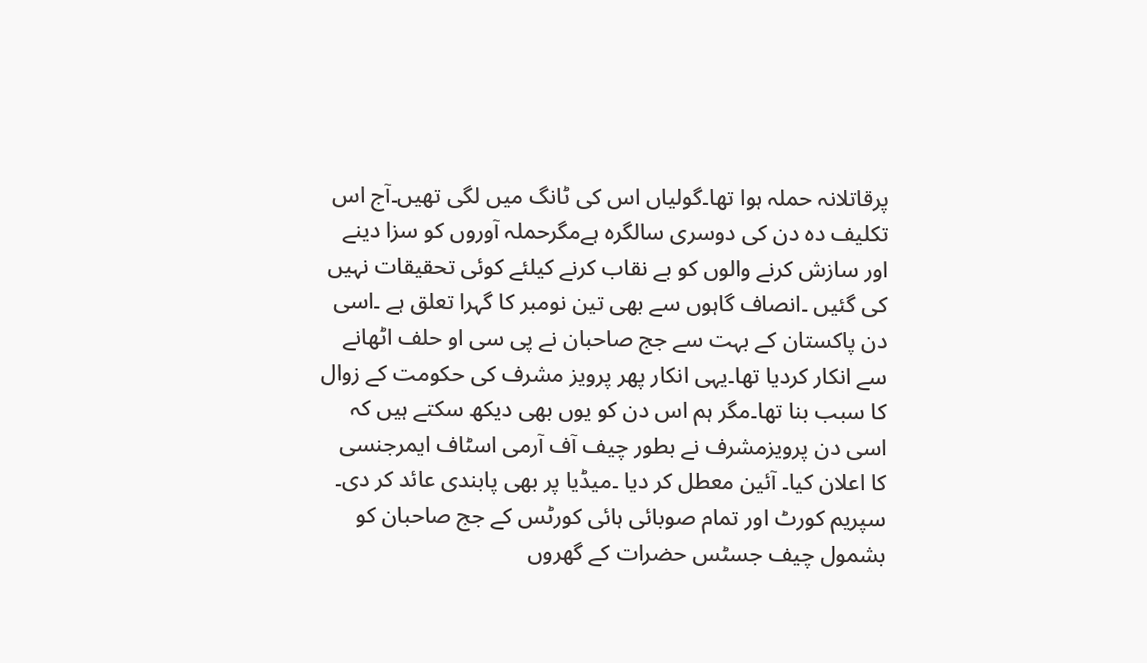پرقاتلانہ حملہ ہوا تھا۔گولیاں اس کی ٹانگ میں لگی تھیں۔آج اس تکلیف دہ دن کی دوسری سالگرہ ہےمگرحملہ آوروں کو سزا دینے اور سازش کرنے والوں کو بے نقاب کرنے کیلئے کوئی تحقیقات نہیں کی گئیں ۔انصاف گاہوں سے بھی تین نومبر کا گہرا تعلق ہے ۔اسی دن پاکستان کے بہت سے جج صاحبان نے پی سی او حلف اٹھانے سے انکار کردیا تھا۔یہی انکار پھر پرویز مشرف کی حکومت کے زوال کا سبب بنا تھا۔مگر ہم اس دن کو یوں بھی دیکھ سکتے ہیں کہ اسی دن پرویزمشرف نے بطور چیف آف آرمی اسٹاف ایمرجنسی کا اعلان کیا۔ آئین معطل کر دیا ۔میڈیا پر بھی پابندی عائد کر دی۔ سپریم کورٹ اور تمام صوبائی ہائی کورٹس کے جج صاحبان کو بشمول چیف جسٹس حضرات کے گھروں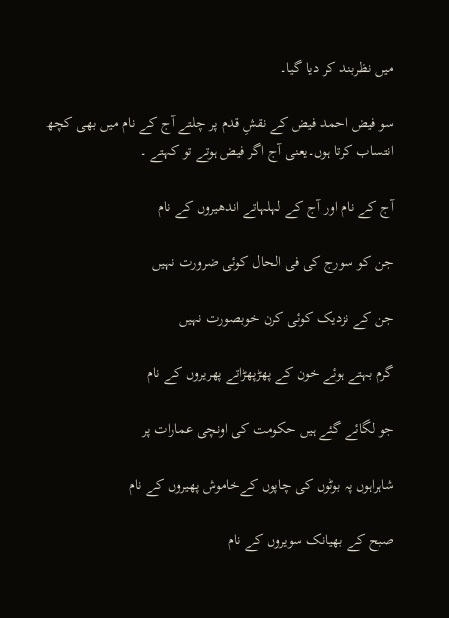میں نظربند کر دیا گیا۔

سو فیض احمد فیض کے نقشِ قدم پر چلتے آج کے نام میں بھی کچھ انتساب کرتا ہوں۔یعنی آج اگر فیض ہوتے تو کہتے ۔

آج کے نام اور آج کے لہلہاتے اندھیروں کے نام

جن کو سورج کی فی الحال کوئی ضرورت نہیں

جن کے نزدیک کوئی کرن خوبصورت نہیں

گرم بہتے ہوئے خون کے پھڑپھڑاتے پھریروں کے نام

جو لگائے گئے ہیں حکومت کی اونچی عمارات پر

شاہراہوں پہ بوٹوں کی چاپوں کےخاموش پھیروں کے نام

صبح کے بھیانک سویروں کے نام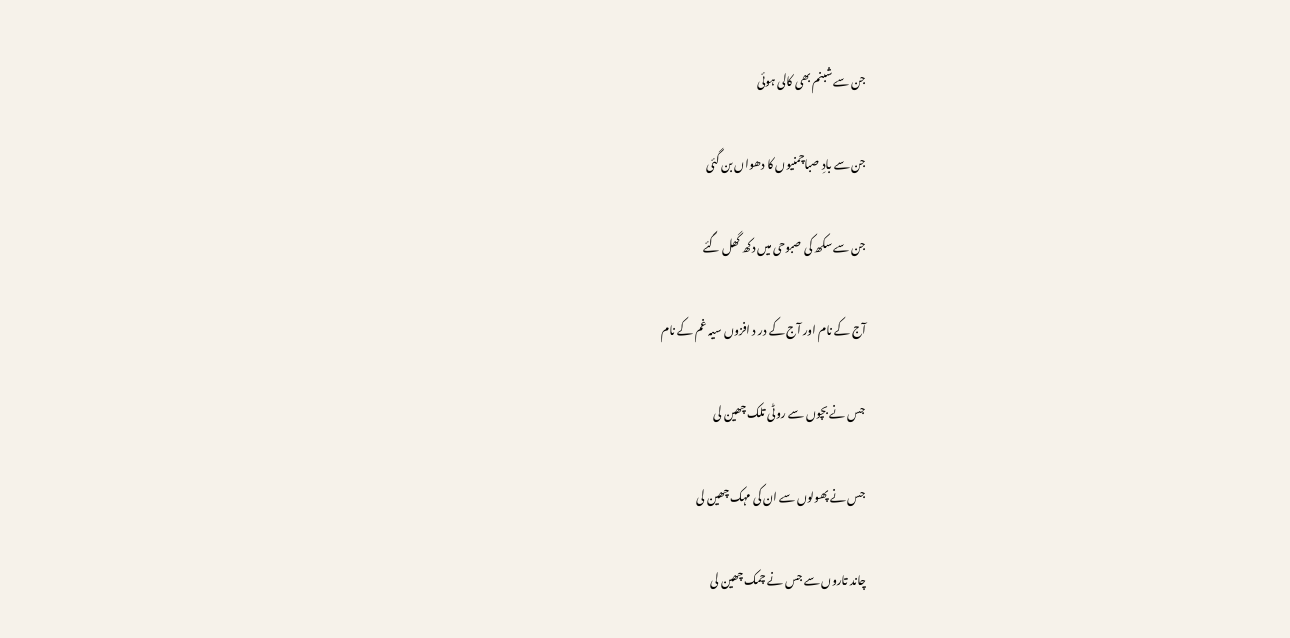جن سے شبنم بھی کالی ہوئی

جن سے بادِ صباچمنیوں کا دھواں بن گئی

جن سے سکھ کی صبوحی میں دکھ گھل گئے

آج کے نام اور آج کے در د افزوں سیہ غم کے نام

جس نے بچوں سے روٹی تلک چھین لی

جس نے پھولوں سے ان کی مہک چھین لی

چاند تاروں سے جس نے چمک چھین لی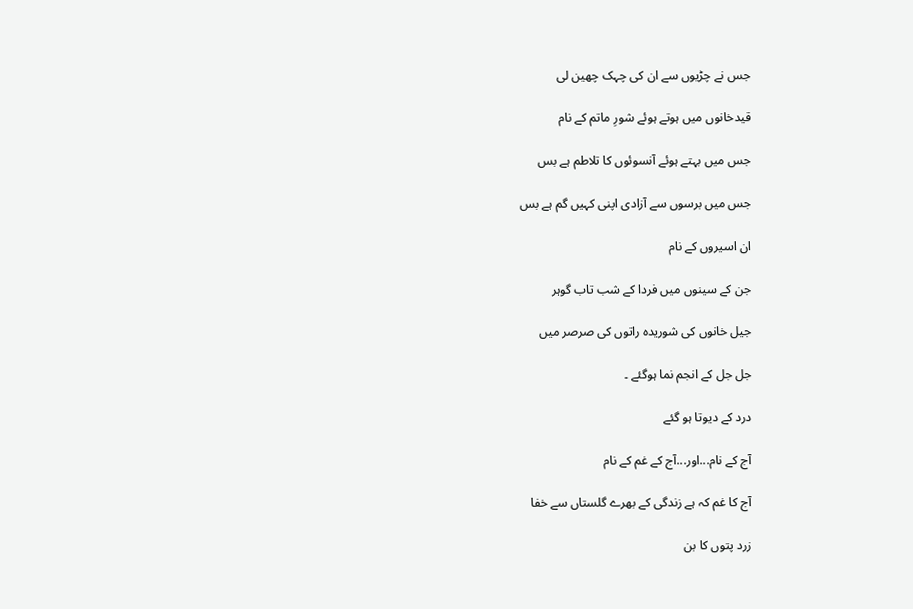جس نے چڑیوں سے ان کی چہک چھین لی

قیدخانوں میں ہوتے ہوئے شورِ ماتم کے نام

جس میں بہتے ہوئے آنسوئوں کا تلاطم ہے بس

جس میں برسوں سے آزادی اپنی کہیں گم ہے بس

ان اسیروں کے نام

جن کے سینوں میں فردا کے شب تاب گوہر

جیل خانوں کی شوریدہ راتوں کی صرصر میں

جل جل کے انجم نما ہوگئے ۔

درد کے دیوتا ہو گئے

آج کے نام...اور...آج کے غم کے نام

آج کا غم کہ ہے زندگی کے بھرے گلستاں سے خفا

زرد پتوں کا بن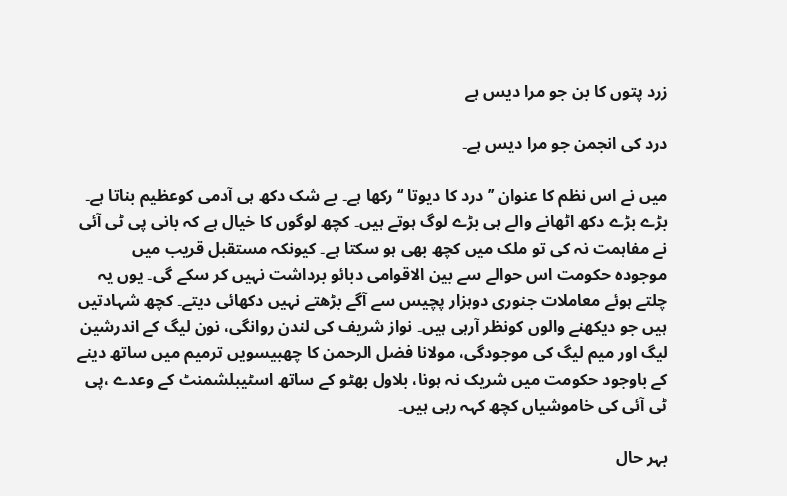زرد پتوں کا بن جو مرا دیس ہے

درد کی انجمن جو مرا دیس ہے۔

میں نے اس نظم کا عنوان ’’درد کا دیوتا ‘‘ رکھا ہے۔ بے شک دکھ ہی آدمی کوعظیم بناتا ہے۔ بڑے بڑے دکھ اٹھانے والے ہی بڑے لوگ ہوتے ہیں۔ کچھ لوگوں کا خیال ہے کہ بانی پی ٹی آئی نے مفاہمت نہ کی تو ملک میں کچھ بھی ہو سکتا ہے۔ کیونکہ مستقبل قریب میں موجودہ حکومت اس حوالے سے بین الاقوامی دبائو برداشت نہیں کر سکے گی۔ یوں یہ چلتے ہوئے معاملات جنوری دوہزار پچیس سے آگے بڑھتے نہیں دکھائی دیتے۔ کچھ شہادتیں ہیں جو دیکھنے والوں کونظر آرہی ہیں۔ نواز شریف کی لندن روانگی، نون لیگ کے اندرشین لیگ اور میم لیگ کی موجودگی، مولانا فضل الرحمن کا چھبیسویں ترمیم میں ساتھ دینے کے باوجود حکومت میں شریک نہ ہونا، بلاول بھٹو کے ساتھ اسٹیبلشمنٹ کے وعدے ،پی ٹی آئی کی خاموشیاں کچھ کہہ رہی ہیں۔

بہر حال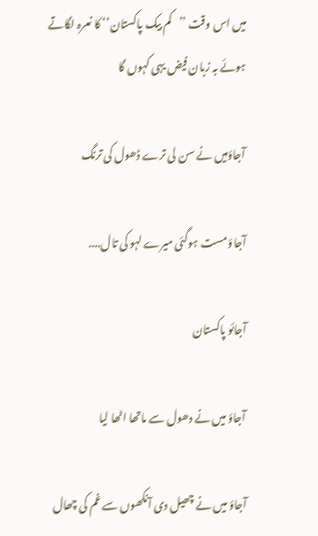میں اس وقت ’’کم بیک پاکستان‘‘ کا نعرہ لگاتے ہوئے بہ زبان فیض یہی کہوں گا

آجاؤمیں نے سن لی ترے ڈھول کی ترنگ

آجاؤ مست ہوگئی میرے لہو کی تال....

آجائو پاکستان

آجاؤ میں نے دھول سے ماتھا اٹھا لیا

آجاؤ میں نے چھیل دی آنکھوں سے غم کی چھال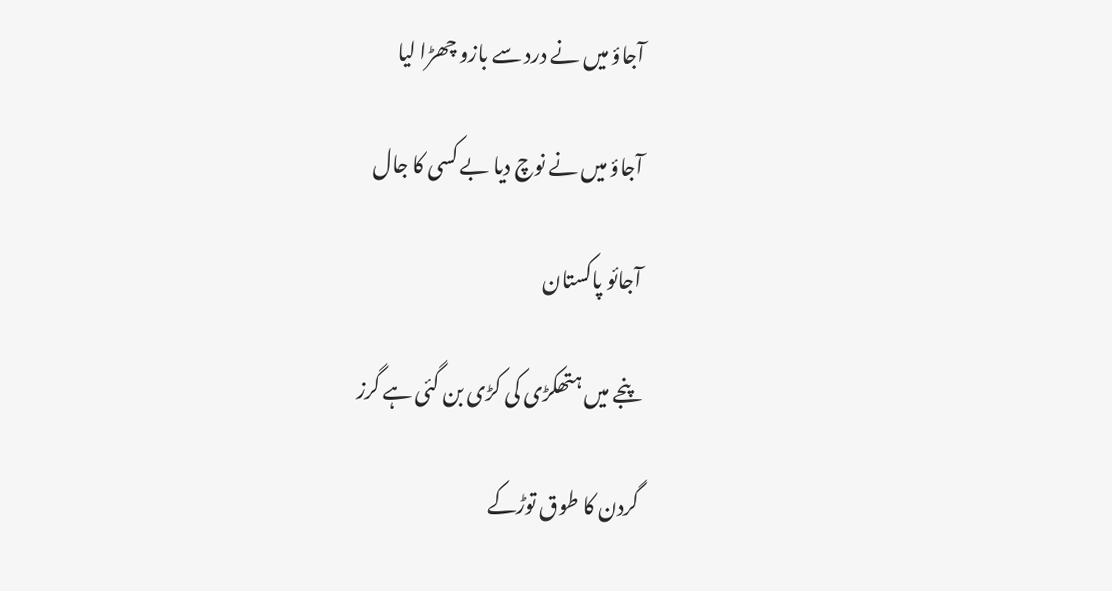آجاؤ میں نے درد سے بازو چھڑا لیا

آجاؤ میں نے نوچ دیا بے کسی کا جال

آجائو پاکستان

پنجے میں ہتھکڑی کی کڑی بن گئی ہے گرز

گردن کا طوق توڑکے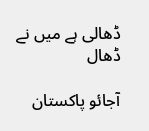ڈھالی ہے میں نے ڈھال

آجائو پاکستان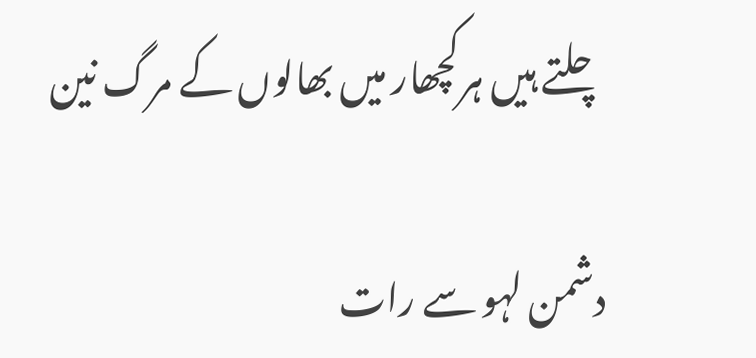چلتے ہیں ہرکچھار میں بھالوں کے مرگ نین

دشمن لہو سے رات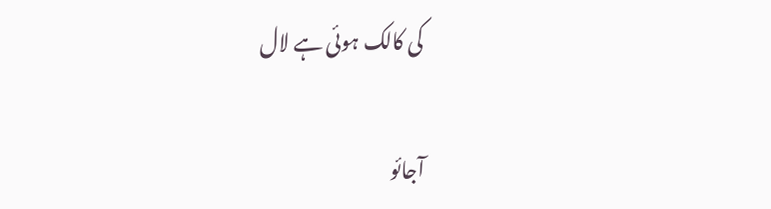کی کالک ہوئی ہے لال

آجائو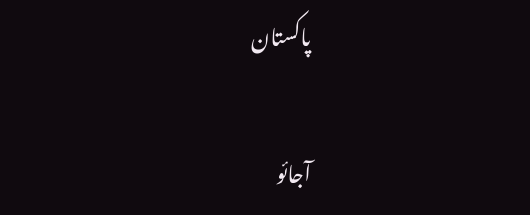پاکستان

آجائو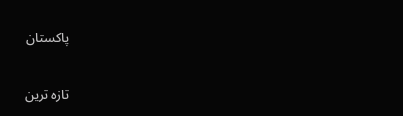پاکستان

تازہ ترین